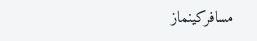مسافرکینماز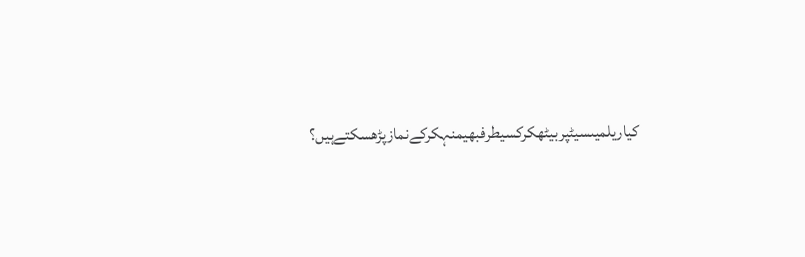کیاریلمیںسیٹپربیٹھکرکسیطرفبھیمنہکرکےنمازپڑھسکتےہیں؟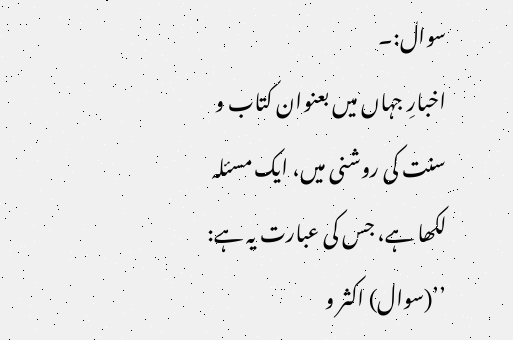سوال:۔
اخبارِ جہاں میں بعنوان کتاب و سنت کی روشنی میں، ایک مسئلہ لکھا ہے، جس کی عبارت یہ ہے: ’’(سوال) اکثر و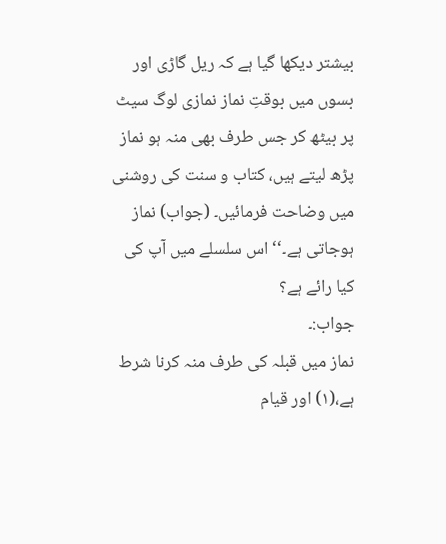بیشتر دیکھا گیا ہے کہ ریل گاڑی اور بسوں میں بوقتِ نماز نمازی لوگ سیٹ پر بیٹھ کر جس طرف بھی منہ ہو نماز پڑھ لیتے ہیں، کتاب و سنت کی روشنی میں وضاحت فرمائیں۔ (جواب) نماز ہوجاتی ہے۔‘‘ اس سلسلے میں آپ کی کیا رائے ہے؟
جواب:۔
نماز میں قبلہ کی طرف منہ کرنا شرط ہے،(۱) اور قیام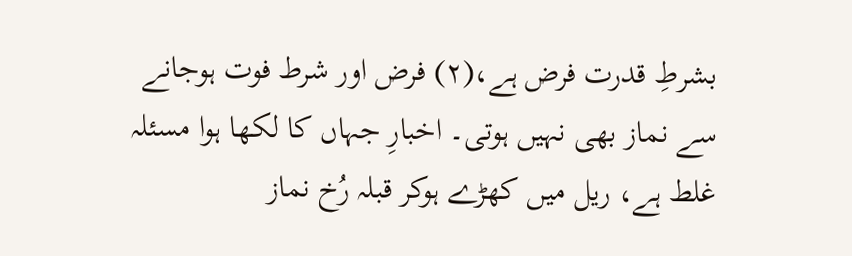بشرطِ قدرت فرض ہے،(۲) فرض اور شرط فوت ہوجانے سے نماز بھی نہیں ہوتی۔ اخبارِ جہاں کا لکھا ہوا مسئلہ غلط ہے، ریل میں کھڑے ہوکر قبلہ رُخ نماز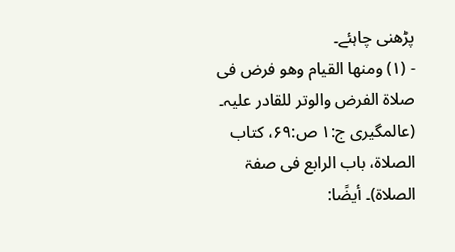پڑھنی چاہئے۔
- (۱) ومنھا القیام وھو فرض فی صلاۃ الفرض والوتر للقادر علیہ۔ (عالمگیری ج:۱ ص:۶۹، کتاب الصلاۃ، باب الرابع فی صفۃ الصلاۃ)۔ أیضًا: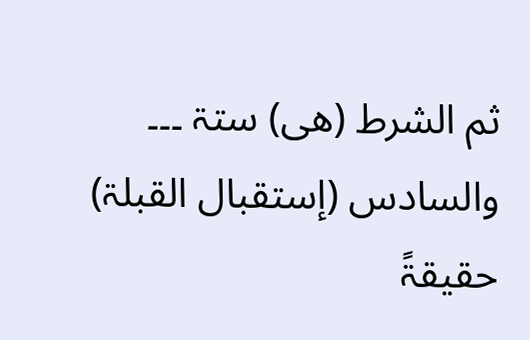ثم الشرط (ھی) ستۃ ۔۔۔ والسادس (إستقبال القبلۃ) حقیقۃً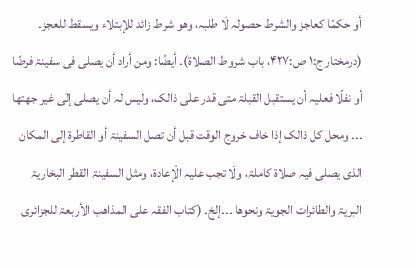أو حکمًا کعاجز والشرط حصولہ لَا طلبہ، وھو شرط زائد للإبتلاء ویسقط للعجز۔ (درمختار ج:۱ ص:۴۲۷، باب شروط الصلاۃ)۔ أیضًا: ومن أراد أن یصلی فی سفینۃ فرضًا أو نفلًا فعلیہ أن یستقبل القبلۃ متی قدر علٰی ذالک، ولیس لہ أن یصلی إلٰی غیر جھتھا ۔۔۔ ومحل کل ذالک إذا خاف خروج الوقت قبل أن تصل السفینۃ أو القاطرۃ إلی المکان الذی یصلی فیہ صلاۃ کاملۃ، ولَا تجب علیہ الْإعادۃ، ومثل السفینۃ القطر البخاریۃ البریۃ والطائرات الجویۃ ونحوھا ۔۔۔إلخ۔ (کتاب الفقہ علی المذاھب الأربعۃ للجزائری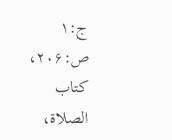ج:۱ ص:۲۰۶، کتاب الصلاۃ،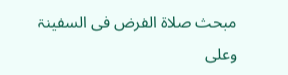مبحث صلاۃ الفرض فی السفینۃ وعلی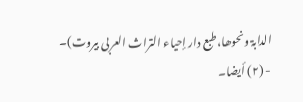الدابۃ ونحوھا، طبع دار إحیاء التراث العربی بیروت)۔
- (۲) أیضا۔